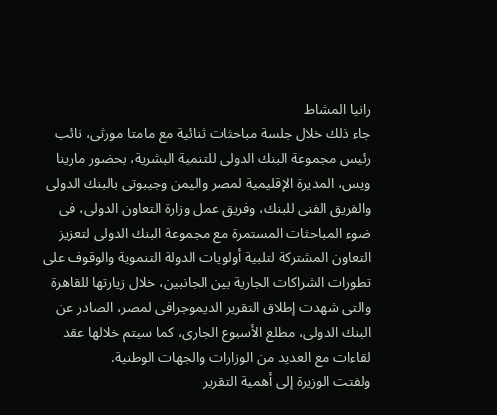رانيا المشاط
جاء ذلك خلال جلسة مباحثات ثنائية مع مامتا مورثى، نائب رئيس مجموعة البنك الدولى للتنمية البشرية، بحضور مارينا ويس، المديرة الإقليمية لمصر واليمن وجيبوتى بالبنك الدولى والفريق الفنى للبنك، وفريق عمل وزارة التعاون الدولى، فى ضوء المباحثات المستمرة مع مجموعة البنك الدولى لتعزيز التعاون المشتركة لتلبية أولويات الدولة التنموية والوقوف على تطورات الشراكات الجارية بين الجانبين، خلال زيارتها للقاهرة والتى شهدت إطلاق التقرير الديموجرافى لمصر، الصادر عن البنك الدولى، مطلع الأسبوع الجارى، كما سيتم خلالها عقد لقاءات مع العديد من الوزارات والجهات الوطنية.
ولفتت الوزيرة إلى أهمية التقرير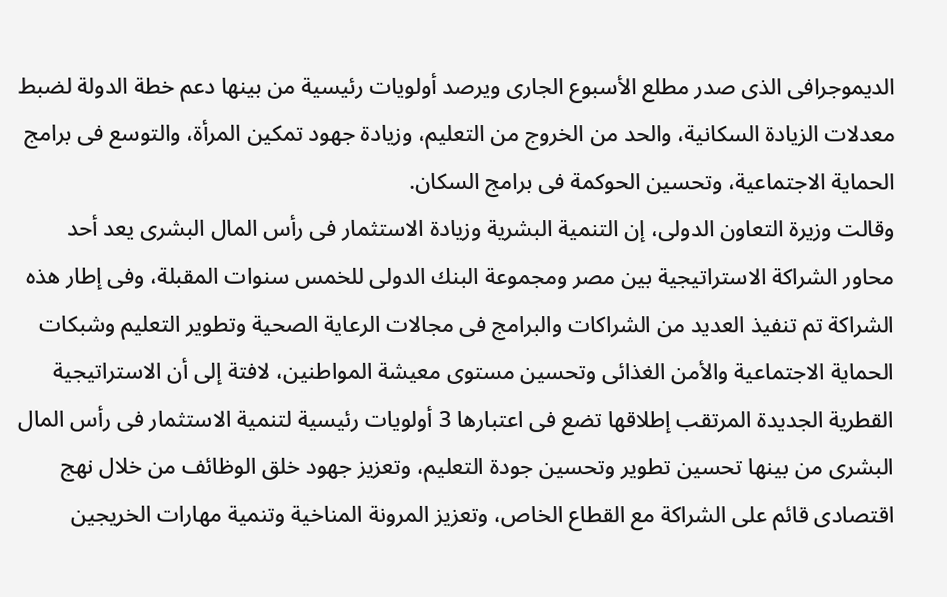الديموجرافى الذى صدر مطلع الأسبوع الجارى ويرصد أولويات رئيسية من بينها دعم خطة الدولة لضبط معدلات الزيادة السكانية، والحد من الخروج من التعليم، وزيادة جهود تمكين المرأة، والتوسع فى برامج الحماية الاجتماعية، وتحسين الحوكمة فى برامج السكان.
وقالت وزيرة التعاون الدولى، إن التنمية البشرية وزيادة الاستثمار فى رأس المال البشرى يعد أحد محاور الشراكة الاستراتيجية بين مصر ومجموعة البنك الدولى للخمس سنوات المقبلة، وفى إطار هذه الشراكة تم تنفيذ العديد من الشراكات والبرامج فى مجالات الرعاية الصحية وتطوير التعليم وشبكات الحماية الاجتماعية والأمن الغذائى وتحسين مستوى معيشة المواطنين، لافتة إلى أن الاستراتيجية القطرية الجديدة المرتقب إطلاقها تضع فى اعتبارها 3 أولويات رئيسية لتنمية الاستثمار فى رأس المال البشرى من بينها تحسين تطوير وتحسين جودة التعليم، وتعزيز جهود خلق الوظائف من خلال نهج اقتصادى قائم على الشراكة مع القطاع الخاص، وتعزيز المرونة المناخية وتنمية مهارات الخريجين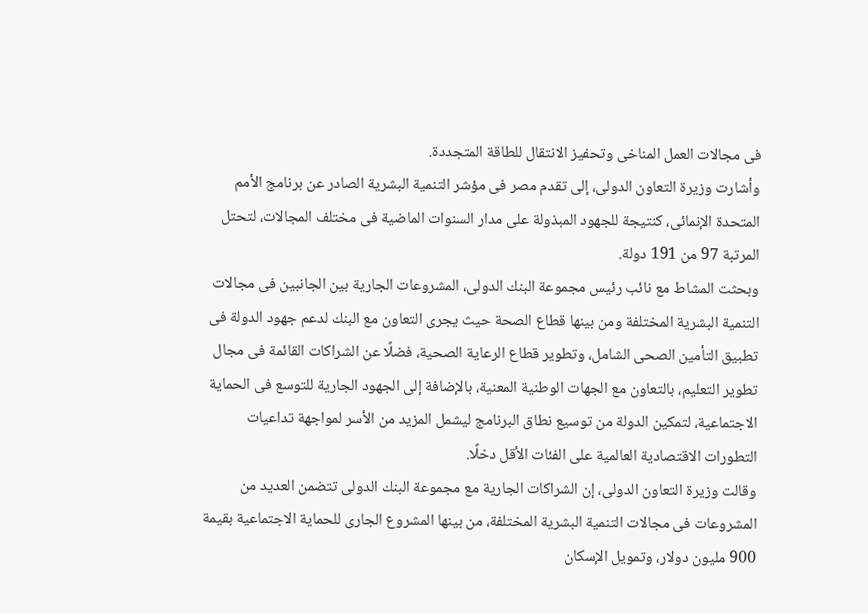فى مجالات العمل المناخى وتحفيز الانتقال للطاقة المتجددة.
وأشارت وزيرة التعاون الدولى، إلى تقدم مصر فى مؤشر التنمية البشرية الصادر عن برنامج الأمم المتحدة الإنمائى، كنتيجة للجهود المبذولة على مدار السنوات الماضية فى مختلف المجالات، لتحتل المرتبة 97 من 191 دولة.
وبحثت المشاط مع نائب رئيس مجموعة البنك الدولى، المشروعات الجارية بين الجانبين فى مجالات التنمية البشرية المختلفة ومن بينها قطاع الصحة حيث يجرى التعاون مع البنك لدعم جهود الدولة فى تطبيق التأمين الصحى الشامل، وتطوير قطاع الرعاية الصحية، فضلًا عن الشراكات القائمة فى مجال تطوير التعليم، بالتعاون مع الجهات الوطنية المعنية، بالإضافة إلى الجهود الجارية للتوسع فى الحماية الاجتماعية، لتمكين الدولة من توسيع نطاق البرنامج ليشمل المزيد من الأسر لمواجهة تداعيات التطورات الاقتصادية العالمية على الفئات الأقل دخلًا.
وقالت وزيرة التعاون الدولى، إن الشراكات الجارية مع مجموعة البنك الدولى تتضمن العديد من المشروعات فى مجالات التنمية البشرية المختلفة، من بينها المشروع الجارى للحماية الاجتماعية بقيمة 900 مليون دولار، وتمويل الإسكان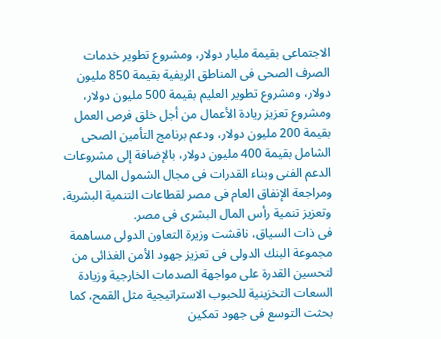الاجتماعى بقيمة مليار دولار، ومشروع تطوير خدمات الصرف الصحى فى المناطق الريفية بقيمة 850 مليون دولار، ومشروع تطوير العليم بقيمة 500 مليون دولار، ومشروع تعزيز ريادة الأعمال من أجل خلق فرص العمل بقيمة 200 مليون دولار، ودعم برنامج التأمين الصحى الشامل بقيمة 400 مليون دولار، بالإضافة إلى مشروعات الدعم الفنى وبناء القدرات فى مجال الشمول المالى ومراجعة الإنفاق العام فى مصر لقطاعات التنمية البشرية، وتعزيز تنمية رأس المال البشرى فى مصر.
فى ذات السياق، ناقشت وزيرة التعاون الدولى مساهمة مجموعة البنك الدولى فى تعزيز جهود الأمن الغذائى من لتحسين القدرة على مواجهة الصدمات الخارجية وزيادة السعات التخزينية للحبوب الاستراتيجية مثل القمح، كما بحثت التوسع فى جهود تمكين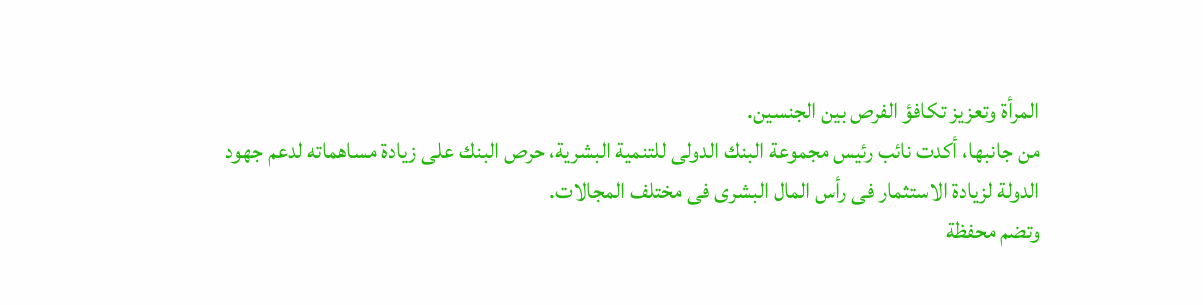المرأة وتعزيز تكافؤ الفرص بين الجنسين.
من جانبها، أكدت نائب رئيس مجموعة البنك الدولى للتنمية البشرية، حرص البنك على زيادة مساهماته لدعم جهود الدولة لزيادة الاستثمار فى رأس المال البشرى فى مختلف المجالات.
وتضم محفظة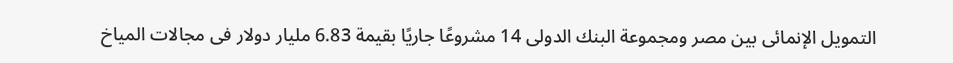التمويل الإنمائى بين مصر ومجموعة البنك الدولى 14 مشروعًا جاريًا بقيمة 6.83 مليار دولار فى مجالات المياخ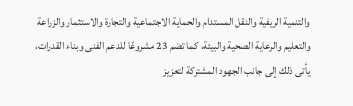والتنمية الريفية والنقل المستدام والحماية الاجتماعية والتجارة والاستثمار والزراعة والتعليم والرعاية الصحية والبيئة، كما تضم 23 مشروعًا للدعم الفنى وبناء القدرات، يأتى ذلك إلى جانب الجهود المشتركة لتعزيز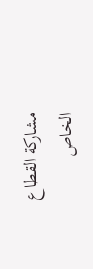مشاركة القطاع الخاص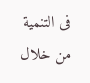فى التنمية من خلال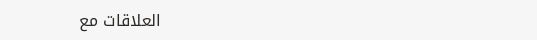العلاقات مع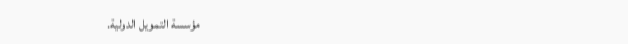مؤسسة التمويل الدولية.